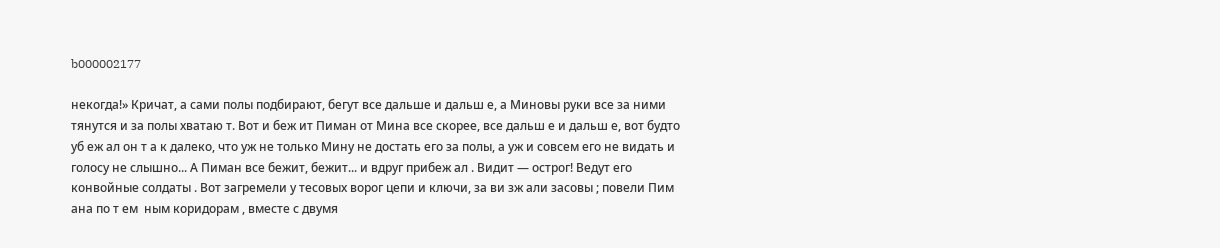b000002177

некогда!» Кричат, а сами полы подбирают, бегут все дальше и дальш е, а Миновы руки все за ними тянутся и за полы хватаю т. Вот и беж ит Пиман от Мина все скорее, все дальш е и дальш е, вот будто уб еж ал он т а к далеко, что уж не только Мину не достать его за полы, а уж и совсем его не видать и голосу не слышно... А Пиман все бежит, бежит... и вдруг прибеж ал . Видит — острог! Ведут его конвойные солдаты . Вот загремели у тесовых ворог цепи и ключи, за ви зж али засовы ; повели Пим ана по т ем  ным коридорам , вместе с двумя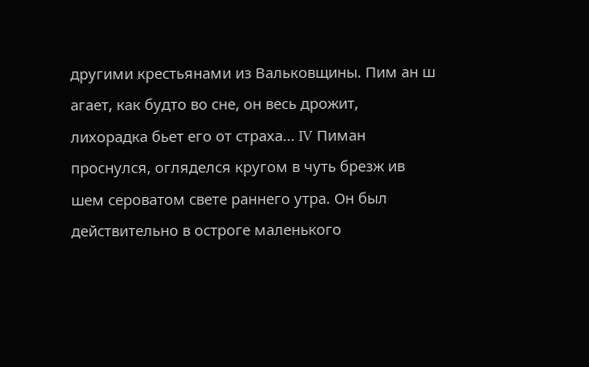другими крестьянами из Вальковщины. Пим ан ш агает, как будто во сне, он весь дрожит, лихорадка бьет его от страха... IV Пиман проснулся, огляделся кругом в чуть брезж ив шем сероватом свете раннего утра. Он был действительно в остроге маленького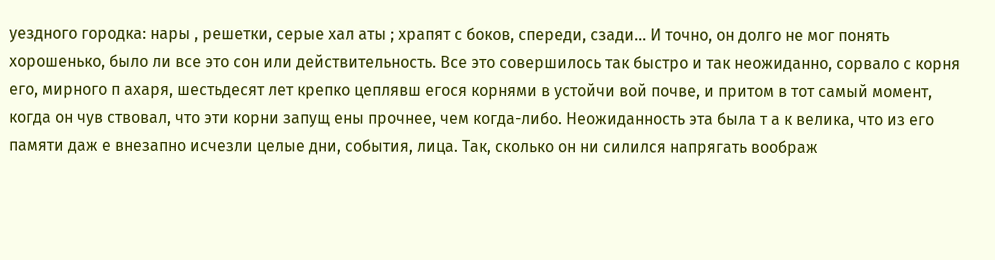уездного городка: нары , решетки, серые хал аты ; храпят с боков, спереди, сзади... И точно, он долго не мог понять хорошенько, было ли все это сон или действительность. Все это совершилось так быстро и так неожиданно, сорвало с корня его, мирного п ахаря, шестьдесят лет крепко цеплявш егося корнями в устойчи вой почве, и притом в тот самый момент, когда он чув ствовал, что эти корни запущ ены прочнее, чем когда-либо. Неожиданность эта была т а к велика, что из его памяти даж е внезапно исчезли целые дни, события, лица. Так, сколько он ни силился напрягать воображ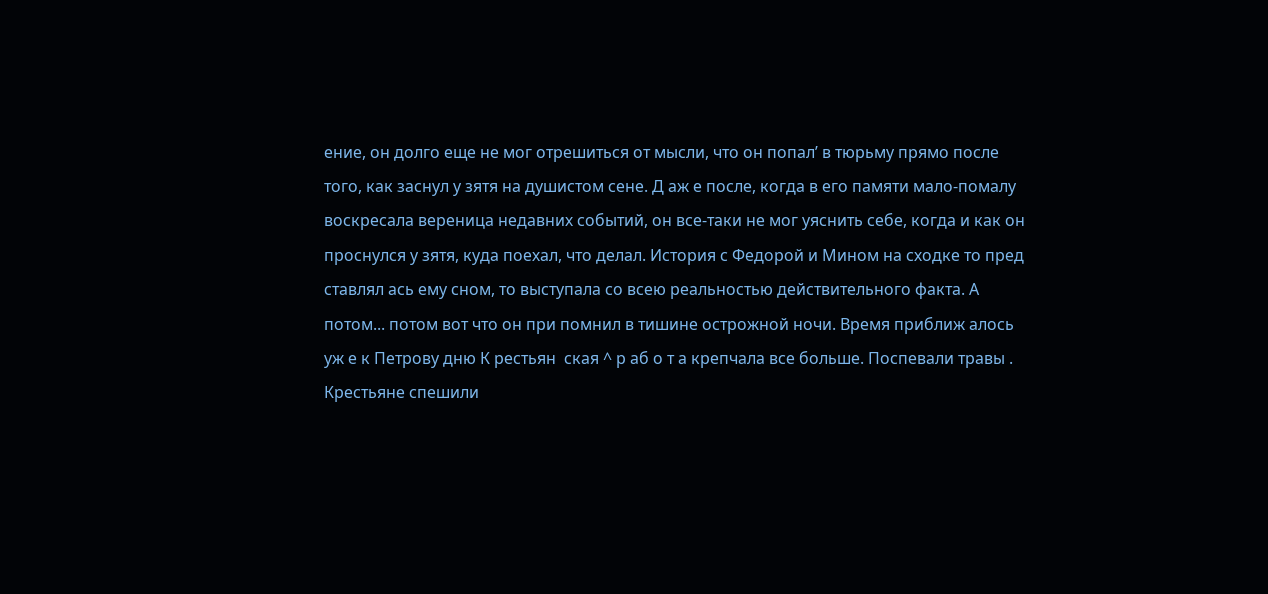ение, он долго еще не мог отрешиться от мысли, что он попал’ в тюрьму прямо после того, как заснул у зятя на душистом сене. Д аж е после, когда в его памяти мало-помалу воскресала вереница недавних событий, он все-таки не мог уяснить себе, когда и как он проснулся у зятя, куда поехал, что делал. История с Федорой и Мином на сходке то пред  ставлял ась ему сном, то выступала со всею реальностью действительного факта. А потом... потом вот что он при помнил в тишине острожной ночи. Время приближ алось уж е к Петрову дню К рестьян  ская ^ р аб о т а крепчала все больше. Поспевали травы . Крестьяне спешили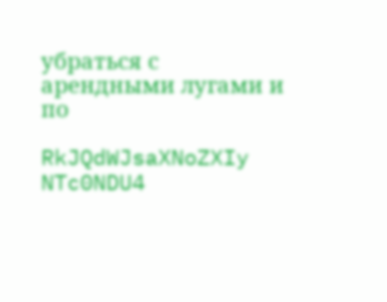убраться с арендными лугами и по

RkJQdWJsaXNoZXIy NTc0NDU4